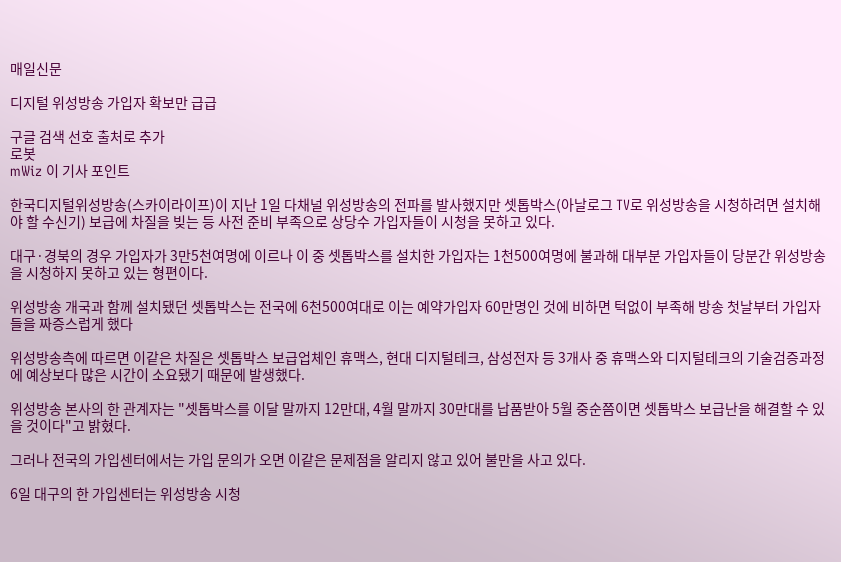매일신문

디지털 위성방송 가입자 확보만 급급

구글 검색 선호 출처로 추가
로봇
mWiz 이 기사 포인트

한국디지털위성방송(스카이라이프)이 지난 1일 다채널 위성방송의 전파를 발사했지만 셋톱박스(아날로그 TV로 위성방송을 시청하려면 설치해야 할 수신기) 보급에 차질을 빚는 등 사전 준비 부족으로 상당수 가입자들이 시청을 못하고 있다.

대구·경북의 경우 가입자가 3만5천여명에 이르나 이 중 셋톱박스를 설치한 가입자는 1천500여명에 불과해 대부분 가입자들이 당분간 위성방송을 시청하지 못하고 있는 형편이다.

위성방송 개국과 함께 설치됐던 셋톱박스는 전국에 6천500여대로 이는 예약가입자 60만명인 것에 비하면 턱없이 부족해 방송 첫날부터 가입자들을 짜증스럽게 했다

위성방송측에 따르면 이같은 차질은 셋톱박스 보급업체인 휴맥스, 현대 디지털테크, 삼성전자 등 3개사 중 휴맥스와 디지털테크의 기술검증과정에 예상보다 많은 시간이 소요됐기 때문에 발생했다.

위성방송 본사의 한 관계자는 "셋톱박스를 이달 말까지 12만대, 4월 말까지 30만대를 납품받아 5월 중순쯤이면 셋톱박스 보급난을 해결할 수 있을 것이다"고 밝혔다.

그러나 전국의 가입센터에서는 가입 문의가 오면 이같은 문제점을 알리지 않고 있어 불만을 사고 있다.

6일 대구의 한 가입센터는 위성방송 시청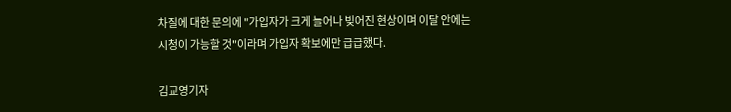차질에 대한 문의에 "가입자가 크게 늘어나 빚어진 현상이며 이달 안에는 시청이 가능할 것"이라며 가입자 확보에만 급급했다.

김교영기자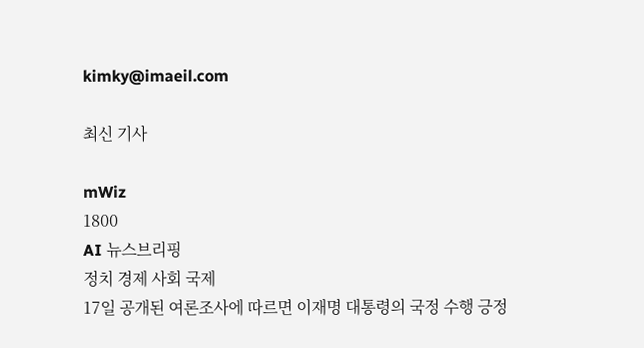kimky@imaeil.com

최신 기사

mWiz
1800
AI 뉴스브리핑
정치 경제 사회 국제
17일 공개된 여론조사에 따르면 이재명 대통령의 국정 수행 긍정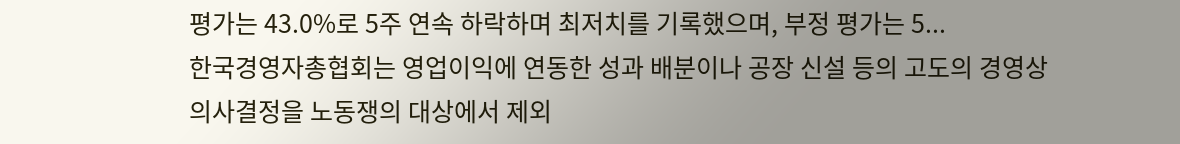평가는 43.0%로 5주 연속 하락하며 최저치를 기록했으며, 부정 평가는 5...
한국경영자총협회는 영업이익에 연동한 성과 배분이나 공장 신설 등의 고도의 경영상 의사결정을 노동쟁의 대상에서 제외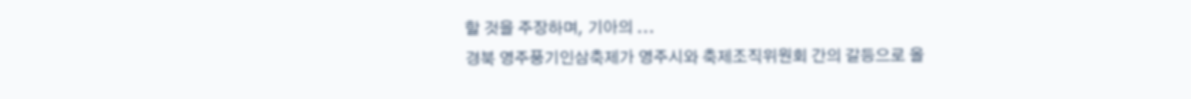할 것을 주장하며, 기아의 ...
경북 영주풍기인삼축제가 영주시와 축제조직위원회 간의 갈등으로 올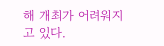해 개최가 어려워지고 있다.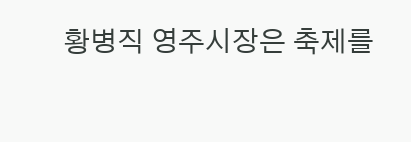황병직 영주시장은 축제를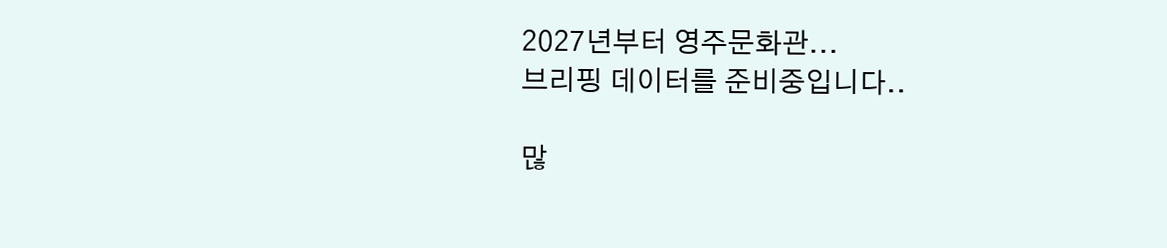2027년부터 영주문화관...
브리핑 데이터를 준비중입니다..

많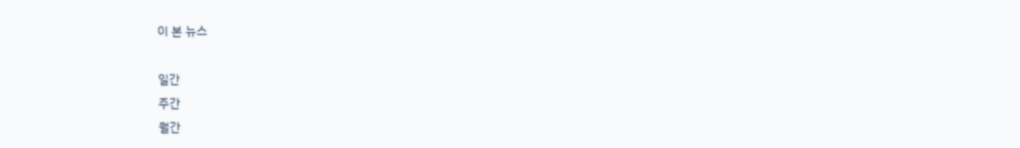이 본 뉴스

일간
주간
월간